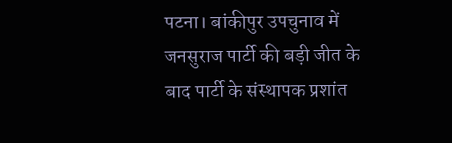पटना। बांकीपुर उपचुनाव में जनसुराज पार्टी की बड़ी जीत के बाद पार्टी के संस्थापक प्रशांत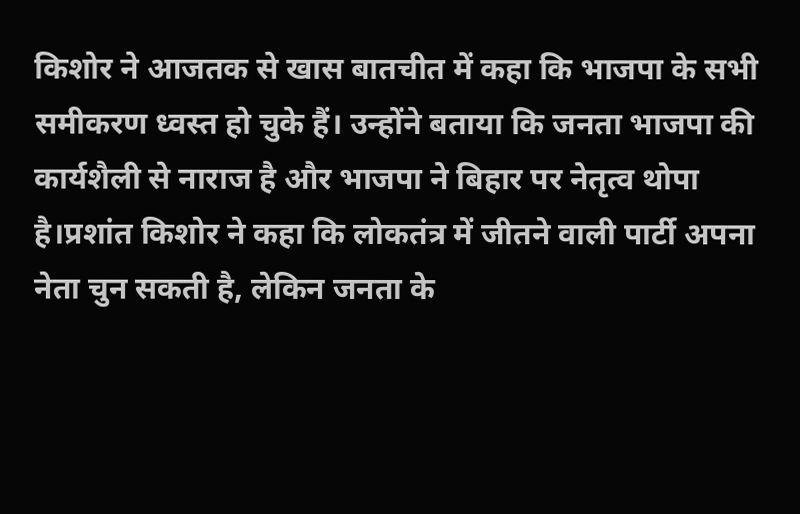किशोर ने आजतक से खास बातचीत में कहा कि भाजपा के सभी समीकरण ध्वस्त हो चुके हैं। उन्होंने बताया कि जनता भाजपा की कार्यशैली से नाराज है और भाजपा ने बिहार पर नेतृत्व थोपा है।प्रशांत किशोर ने कहा कि लोकतंत्र में जीतने वाली पार्टी अपना नेता चुन सकती है, लेकिन जनता के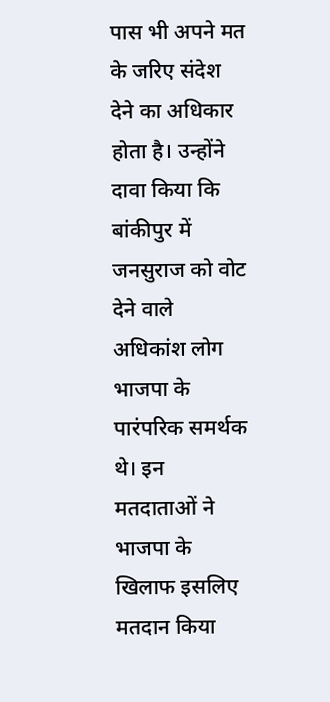पास भी अपने मत के जरिए संदेश देने का अधिकार होता है। उन्होंने दावा किया कि बांकीपुर में जनसुराज को वोट देने वाले अधिकांश लोग भाजपा के पारंपरिक समर्थक थे। इन मतदाताओं ने भाजपा के खिलाफ इसलिए मतदान किया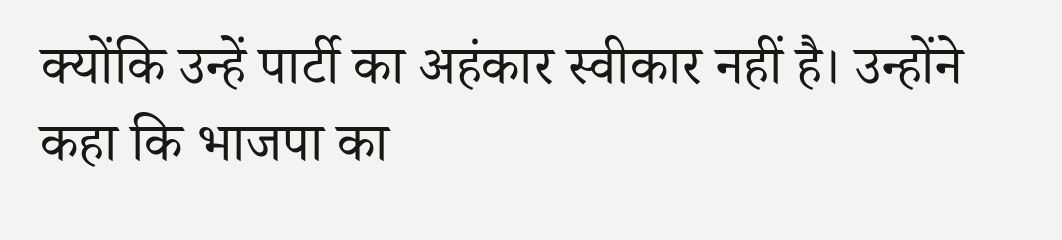क्योंकि उन्हें पार्टी का अहंकार स्वीकार नहीं है। उन्होंने कहा कि भाजपा का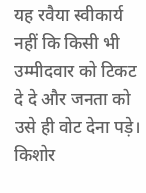यह रवैया स्वीकार्य नहीं कि किसी भी उम्मीदवार को टिकट दे दे और जनता को उसे ही वोट देना पड़े।
किशोर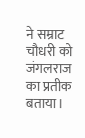ने सम्राट चौधरी को जंगलराज का प्रतीक बताया।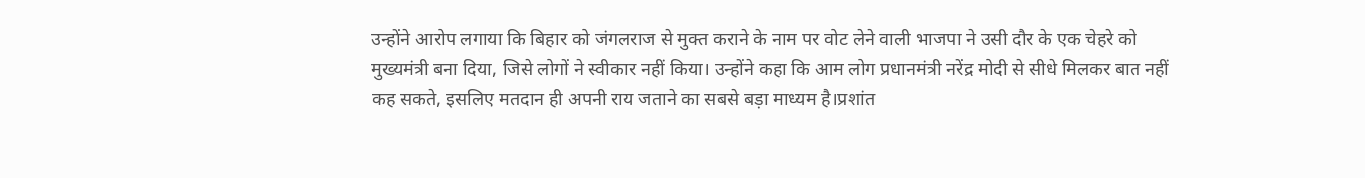उन्होंने आरोप लगाया कि बिहार को जंगलराज से मुक्त कराने के नाम पर वोट लेने वाली भाजपा ने उसी दौर के एक चेहरे को मुख्यमंत्री बना दिया, जिसे लोगों ने स्वीकार नहीं किया। उन्होंने कहा कि आम लोग प्रधानमंत्री नरेंद्र मोदी से सीधे मिलकर बात नहीं कह सकते, इसलिए मतदान ही अपनी राय जताने का सबसे बड़ा माध्यम है।प्रशांत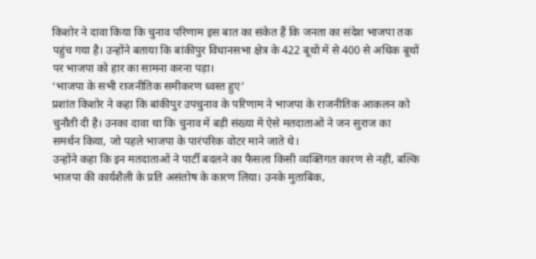किशोर ने दावा किया कि चुनाव परिणाम इस बात का संकेत हैं कि जनता का संदेश भाजपा तक पहुंच गया है। उन्होंने बताया कि बांकीपुर विधानसभा क्षेत्र के 422 बूथों में से 400 से अधिक बूथों पर भाजपा को हार का सामना करना पड़ा।
‘भाजपा के सभी राजनीतिक समीकरण ध्वस्त हुए’
प्रशांत किशोर ने कहा कि बांकीपुर उपचुनाव के परिणाम ने भाजपा के राजनीतिक आकलन को चुनौती दी है। उनका दावा था कि चुनाव में बड़ी संख्या में ऐसे मतदाताओं ने जन सुराज का समर्थन किया, जो पहले भाजपा के पारंपरिक वोटर माने जाते थे।
उन्होंने कहा कि इन मतदाताओं ने पार्टी बदलने का फैसला किसी व्यक्तिगत कारण से नहीं, बल्कि भाजपा की कार्यशैली के प्रति असंतोष के कारण लिया। उनके मुताबिक,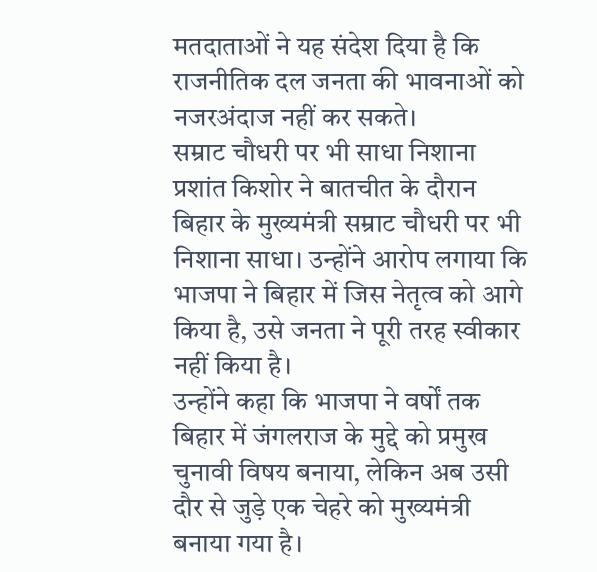मतदाताओं ने यह संदेश दिया है कि राजनीतिक दल जनता की भावनाओं को नजरअंदाज नहीं कर सकते।
सम्राट चौधरी पर भी साधा निशाना
प्रशांत किशोर ने बातचीत के दौरान बिहार के मुख्यमंत्री सम्राट चौधरी पर भी निशाना साधा। उन्होंने आरोप लगाया कि भाजपा ने बिहार में जिस नेतृत्व को आगे किया है, उसे जनता ने पूरी तरह स्वीकार नहीं किया है।
उन्होंने कहा कि भाजपा ने वर्षों तक बिहार में जंगलराज के मुद्दे को प्रमुख चुनावी विषय बनाया, लेकिन अब उसी दौर से जुड़े एक चेहरे को मुख्यमंत्री बनाया गया है।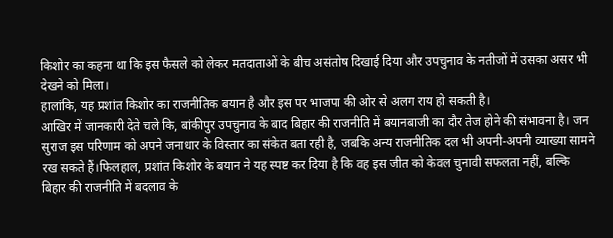किशोर का कहना था कि इस फैसले को लेकर मतदाताओं के बीच असंतोष दिखाई दिया और उपचुनाव के नतीजों में उसका असर भी देखने को मिला।
हालांकि, यह प्रशांत किशोर का राजनीतिक बयान है और इस पर भाजपा की ओर से अलग राय हो सकती है।
आखिर में जानकारी देते चले कि, बांकीपुर उपचुनाव के बाद बिहार की राजनीति में बयानबाजी का दौर तेज होने की संभावना है। जन सुराज इस परिणाम को अपने जनाधार के विस्तार का संकेत बता रही है, जबकि अन्य राजनीतिक दल भी अपनी-अपनी व्याख्या सामने रख सकते हैं।फिलहाल, प्रशांत किशोर के बयान ने यह स्पष्ट कर दिया है कि वह इस जीत को केवल चुनावी सफलता नहीं, बल्कि बिहार की राजनीति में बदलाव के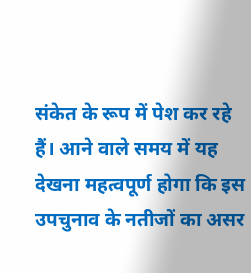संकेत के रूप में पेश कर रहे हैं। आने वाले समय में यह देखना महत्वपूर्ण होगा कि इस उपचुनाव के नतीजों का असर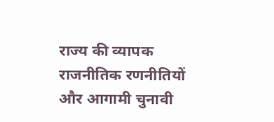राज्य की व्यापक राजनीतिक रणनीतियों और आगामी चुनावी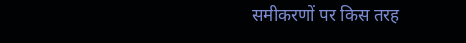समीकरणों पर किस तरह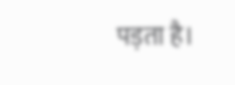पड़ता है।